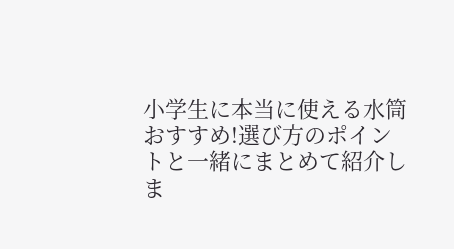小学生に本当に使える水筒おすすめ!選び方のポイントと一緒にまとめて紹介しま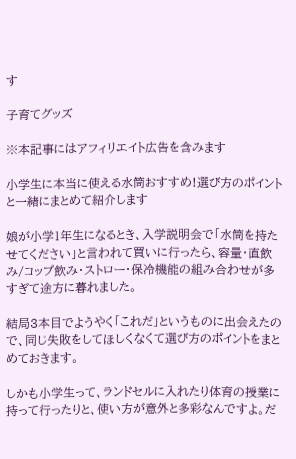す

子育てグッズ

※本記事にはアフィリエイト広告を含みます

小学生に本当に使える水筒おすすめ!選び方のポイントと一緒にまとめて紹介します

娘が小学1年生になるとき、入学説明会で「水筒を持たせてください」と言われて買いに行ったら、容量・直飲み/コップ飲み・ストロー・保冷機能の組み合わせが多すぎて途方に暮れました。

結局3本目でようやく「これだ」というものに出会えたので、同じ失敗をしてほしくなくて選び方のポイントをまとめておきます。

しかも小学生って、ランドセルに入れたり体育の授業に持って行ったりと、使い方が意外と多彩なんですよ。だ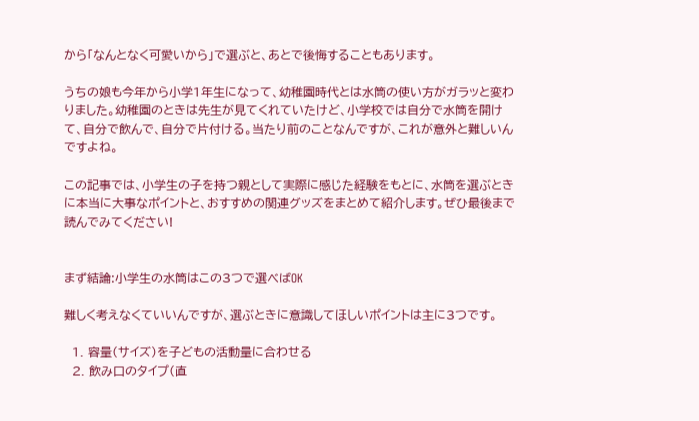から「なんとなく可愛いから」で選ぶと、あとで後悔することもあります。

うちの娘も今年から小学1年生になって、幼稚園時代とは水筒の使い方がガラッと変わりました。幼稚園のときは先生が見てくれていたけど、小学校では自分で水筒を開けて、自分で飲んで、自分で片付ける。当たり前のことなんですが、これが意外と難しいんですよね。

この記事では、小学生の子を持つ親として実際に感じた経験をもとに、水筒を選ぶときに本当に大事なポイントと、おすすめの関連グッズをまとめて紹介します。ぜひ最後まで読んでみてください!


まず結論:小学生の水筒はこの3つで選べばOK

難しく考えなくていいんですが、選ぶときに意識してほしいポイントは主に3つです。

  1. 容量(サイズ)を子どもの活動量に合わせる
  2. 飲み口のタイプ(直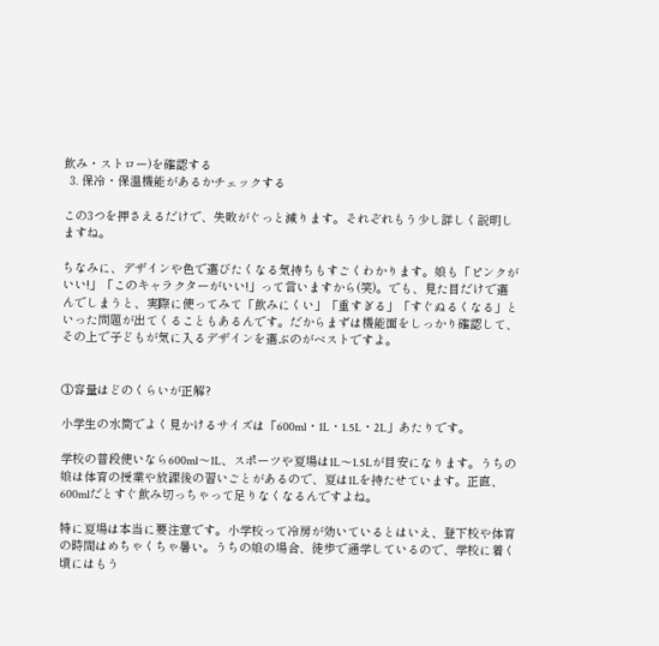飲み・ストロー)を確認する
  3. 保冷・保温機能があるかチェックする

この3つを押さえるだけで、失敗がぐっと減ります。それぞれもう少し詳しく説明しますね。

ちなみに、デザインや色で選びたくなる気持ちもすごくわかります。娘も「ピンクがいい!」「このキャラクターがいい!」って言いますから(笑)。でも、見た目だけで選んでしまうと、実際に使ってみて「飲みにくい」「重すぎる」「すぐぬるくなる」といった問題が出てくることもあるんです。だからまずは機能面をしっかり確認して、その上で子どもが気に入るデザインを選ぶのがベストですよ。


①容量はどのくらいが正解?

小学生の水筒でよく見かけるサイズは「600ml・1L・1.5L・2L」あたりです。

学校の普段使いなら600ml〜1L、スポーツや夏場は1L〜1.5Lが目安になります。うちの娘は体育の授業や放課後の習いごとがあるので、夏は1Lを持たせています。正直、600mlだとすぐ飲み切っちゃって足りなくなるんですよね。

特に夏場は本当に要注意です。小学校って冷房が効いているとはいえ、登下校や体育の時間はめちゃくちゃ暑い。うちの娘の場合、徒歩で通学しているので、学校に着く頃にはもう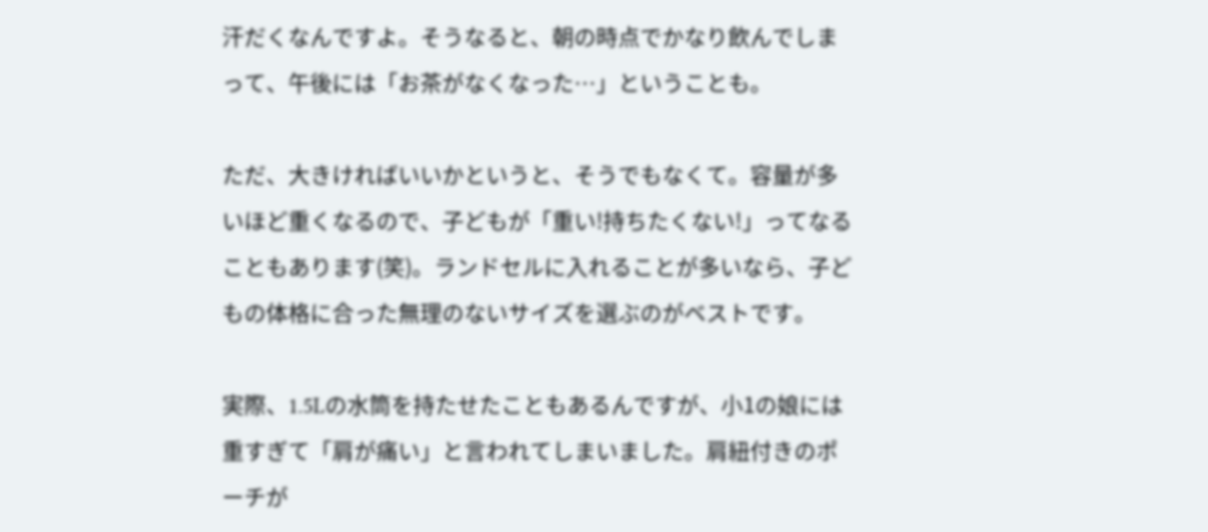汗だくなんですよ。そうなると、朝の時点でかなり飲んでしまって、午後には「お茶がなくなった…」ということも。

ただ、大きければいいかというと、そうでもなくて。容量が多いほど重くなるので、子どもが「重い!持ちたくない!」ってなることもあります(笑)。ランドセルに入れることが多いなら、子どもの体格に合った無理のないサイズを選ぶのがベストです。

実際、1.5Lの水筒を持たせたこともあるんですが、小1の娘には重すぎて「肩が痛い」と言われてしまいました。肩紐付きのポーチが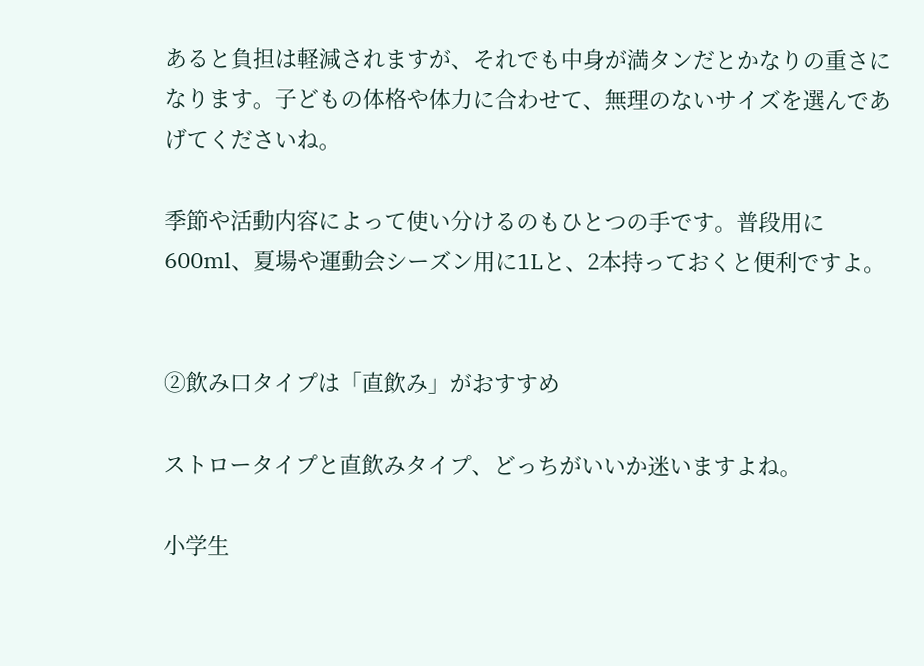あると負担は軽減されますが、それでも中身が満タンだとかなりの重さになります。子どもの体格や体力に合わせて、無理のないサイズを選んであげてくださいね。

季節や活動内容によって使い分けるのもひとつの手です。普段用に600ml、夏場や運動会シーズン用に1Lと、2本持っておくと便利ですよ。


②飲み口タイプは「直飲み」がおすすめ

ストロータイプと直飲みタイプ、どっちがいいか迷いますよね。

小学生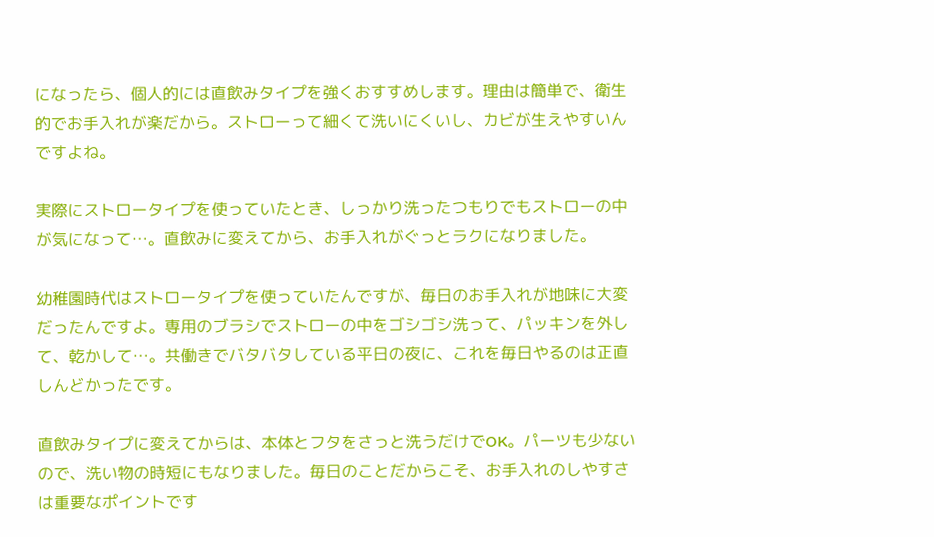になったら、個人的には直飲みタイプを強くおすすめします。理由は簡単で、衛生的でお手入れが楽だから。ストローって細くて洗いにくいし、カビが生えやすいんですよね。

実際にストロータイプを使っていたとき、しっかり洗ったつもりでもストローの中が気になって…。直飲みに変えてから、お手入れがぐっとラクになりました。

幼稚園時代はストロータイプを使っていたんですが、毎日のお手入れが地味に大変だったんですよ。専用のブラシでストローの中をゴシゴシ洗って、パッキンを外して、乾かして…。共働きでバタバタしている平日の夜に、これを毎日やるのは正直しんどかったです。

直飲みタイプに変えてからは、本体とフタをさっと洗うだけでOK。パーツも少ないので、洗い物の時短にもなりました。毎日のことだからこそ、お手入れのしやすさは重要なポイントです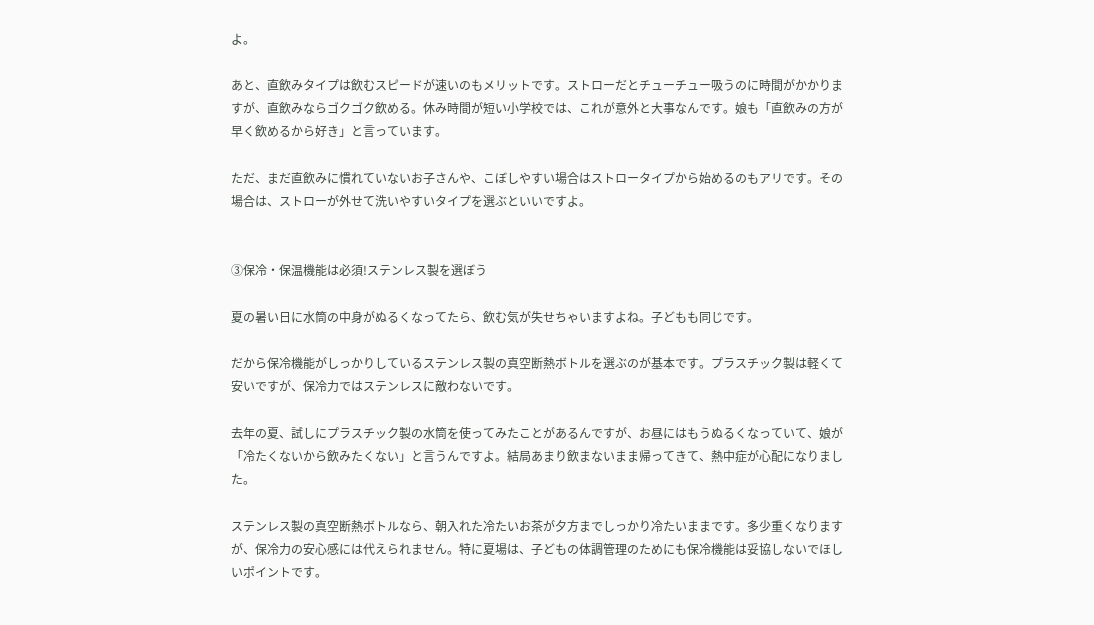よ。

あと、直飲みタイプは飲むスピードが速いのもメリットです。ストローだとチューチュー吸うのに時間がかかりますが、直飲みならゴクゴク飲める。休み時間が短い小学校では、これが意外と大事なんです。娘も「直飲みの方が早く飲めるから好き」と言っています。

ただ、まだ直飲みに慣れていないお子さんや、こぼしやすい場合はストロータイプから始めるのもアリです。その場合は、ストローが外せて洗いやすいタイプを選ぶといいですよ。


③保冷・保温機能は必須!ステンレス製を選ぼう

夏の暑い日に水筒の中身がぬるくなってたら、飲む気が失せちゃいますよね。子どもも同じです。

だから保冷機能がしっかりしているステンレス製の真空断熱ボトルを選ぶのが基本です。プラスチック製は軽くて安いですが、保冷力ではステンレスに敵わないです。

去年の夏、試しにプラスチック製の水筒を使ってみたことがあるんですが、お昼にはもうぬるくなっていて、娘が「冷たくないから飲みたくない」と言うんですよ。結局あまり飲まないまま帰ってきて、熱中症が心配になりました。

ステンレス製の真空断熱ボトルなら、朝入れた冷たいお茶が夕方までしっかり冷たいままです。多少重くなりますが、保冷力の安心感には代えられません。特に夏場は、子どもの体調管理のためにも保冷機能は妥協しないでほしいポイントです。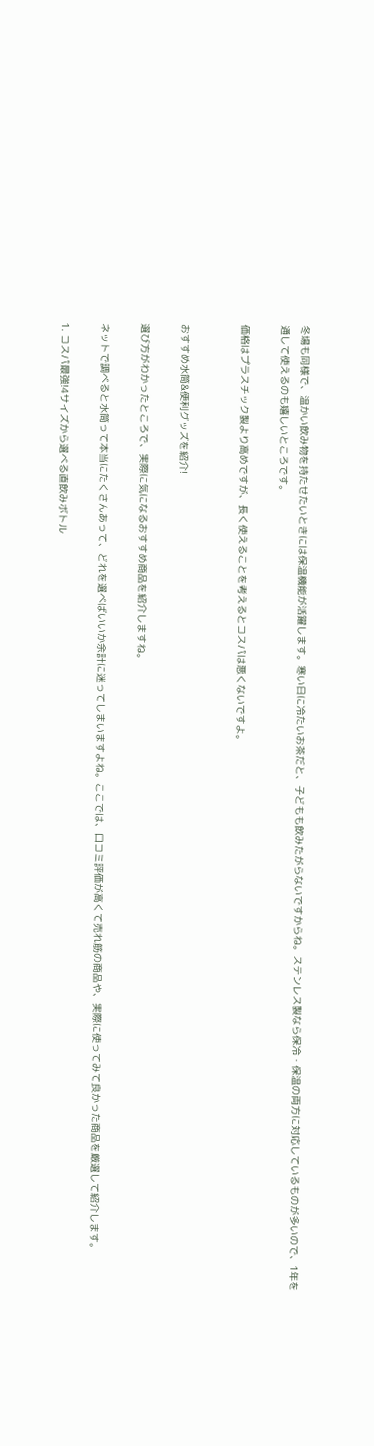冬場も同様で、温かい飲み物を持たせたいときには保温機能が活躍します。寒い日に冷たいお茶だと、子どもも飲みたがらないですからね。ステンレス製なら保冷・保温の両方に対応しているものが多いので、1年を通して使えるのも嬉しいところです。

価格はプラスチック製より高めですが、長く使えることを考えるとコスパは悪くないですよ。


おすすめ水筒&便利グッズを紹介!

選び方がわかったところで、実際に気になるおすすめ商品を紹介しますね。

ネットで調べると水筒って本当にたくさんあって、どれを選べばいいか余計に迷ってしまいますよね。ここでは、口コミ評価が高くて売れ筋の商品や、実際に使ってみて良かった商品を厳選して紹介します。

1. コスパ最強!4サイズから選べる直飲みボトル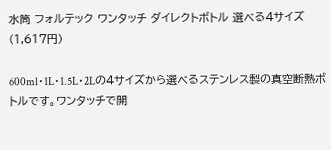水筒 フォルテック ワンタッチ ダイレクトボトル 選べる4サイズ(1,617円)

600ml・1L・1.5L・2Lの4サイズから選べるステンレス製の真空断熱ボトルです。ワンタッチで開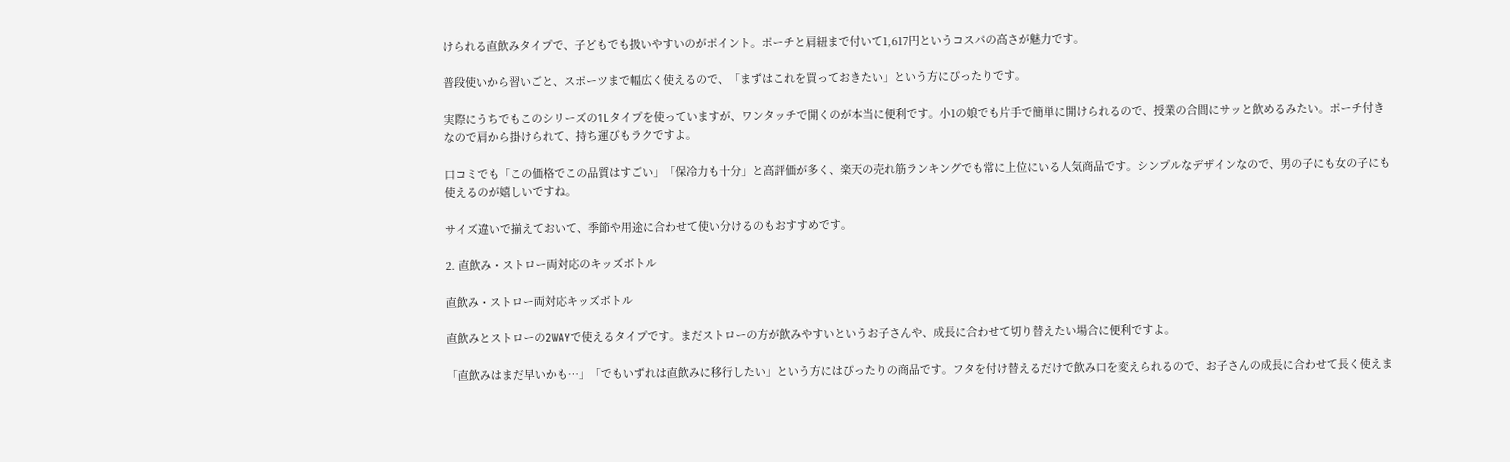けられる直飲みタイプで、子どもでも扱いやすいのがポイント。ポーチと肩紐まで付いて1,617円というコスパの高さが魅力です。

普段使いから習いごと、スポーツまで幅広く使えるので、「まずはこれを買っておきたい」という方にぴったりです。

実際にうちでもこのシリーズの1Lタイプを使っていますが、ワンタッチで開くのが本当に便利です。小1の娘でも片手で簡単に開けられるので、授業の合間にサッと飲めるみたい。ポーチ付きなので肩から掛けられて、持ち運びもラクですよ。

口コミでも「この価格でこの品質はすごい」「保冷力も十分」と高評価が多く、楽天の売れ筋ランキングでも常に上位にいる人気商品です。シンプルなデザインなので、男の子にも女の子にも使えるのが嬉しいですね。

サイズ違いで揃えておいて、季節や用途に合わせて使い分けるのもおすすめです。

2. 直飲み・ストロー両対応のキッズボトル

直飲み・ストロー両対応キッズボトル

直飲みとストローの2WAYで使えるタイプです。まだストローの方が飲みやすいというお子さんや、成長に合わせて切り替えたい場合に便利ですよ。

「直飲みはまだ早いかも…」「でもいずれは直飲みに移行したい」という方にはぴったりの商品です。フタを付け替えるだけで飲み口を変えられるので、お子さんの成長に合わせて長く使えま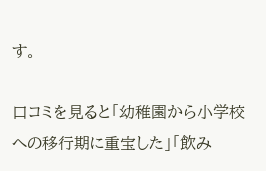す。

口コミを見ると「幼稚園から小学校への移行期に重宝した」「飲み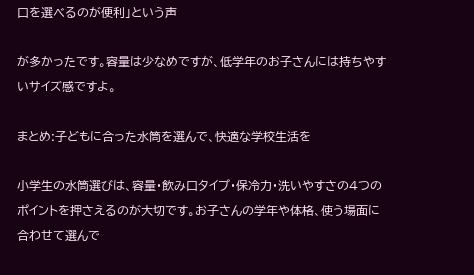口を選べるのが便利」という声

が多かったです。容量は少なめですが、低学年のお子さんには持ちやすいサイズ感ですよ。

まとめ:子どもに合った水筒を選んで、快適な学校生活を

小学生の水筒選びは、容量・飲み口タイプ・保冷力・洗いやすさの4つのポイントを押さえるのが大切です。お子さんの学年や体格、使う場面に合わせて選んで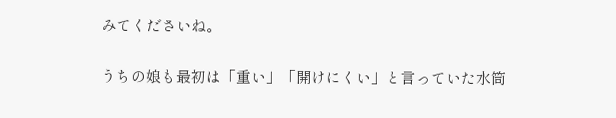みてくださいね。

うちの娘も最初は「重い」「開けにくい」と言っていた水筒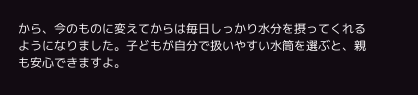から、今のものに変えてからは毎日しっかり水分を摂ってくれるようになりました。子どもが自分で扱いやすい水筒を選ぶと、親も安心できますよ。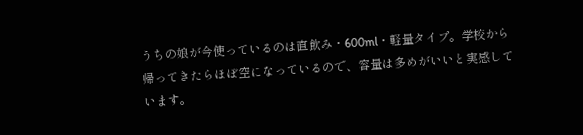うちの娘が今使っているのは直飲み・600ml・軽量タイプ。学校から帰ってきたらほぼ空になっているので、容量は多めがいいと実感しています。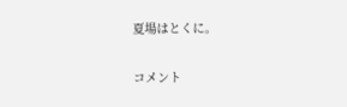夏場はとくに。

コメント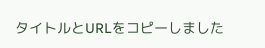タイトルとURLをコピーしました